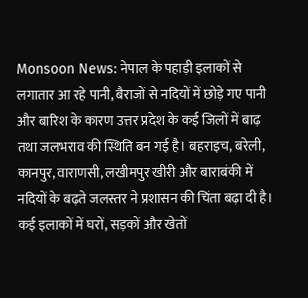Monsoon News: नेपाल के पहाड़ी इलाकों से लगातार आ रहे पानी, बैराजों से नदियों में छोड़े गए पानी और बारिश के कारण उत्तर प्रदेश के कई जिलों में बाढ़ तथा जलभराव की स्थिति बन गई है। बहराइच, बरेली, कानपुर, वाराणसी, लखीमपुर खीरी और बाराबंकी में नदियों के बढ़ते जलस्तर ने प्रशासन की चिंता बढ़ा दी है। कई इलाकों में घरों, सड़कों और खेतों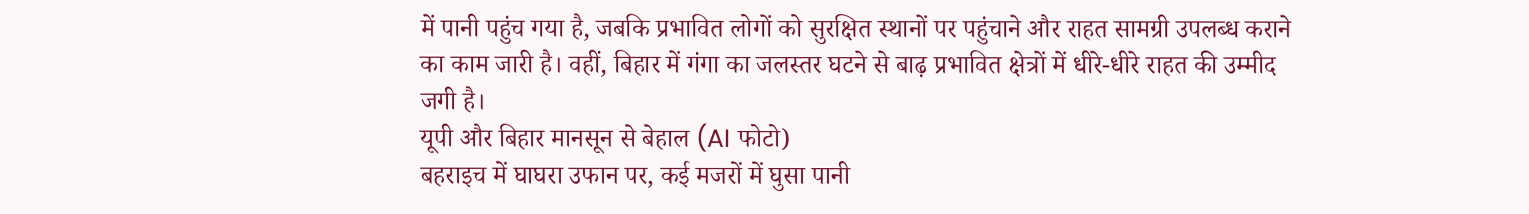में पानी पहुंच गया है, जबकि प्रभावित लोगों को सुरक्षित स्थानों पर पहुंचाने और राहत सामग्री उपलब्ध कराने का काम जारी है। वहीं, बिहार में गंगा का जलस्तर घटने से बाढ़ प्रभावित क्षेत्रों में धीरे-धीरे राहत की उम्मीद जगी है।
यूपी और बिहार मानसून से बेहाल (AI फोटो)
बहराइच में घाघरा उफान पर, कई मजरों में घुसा पानी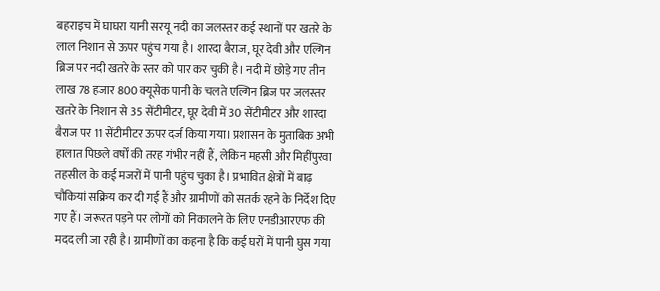बहराइच में घाघरा यानी सरयू नदी का जलस्तर कई स्थानों पर खतरे के लाल निशान से ऊपर पहुंच गया है। शारदा बैराज, घूर देवी और एल्गिन ब्रिज पर नदी खतरे के स्तर को पार कर चुकी है। नदी में छोड़े गए तीन लाख 78 हजार 800 क्यूसेक पानी के चलते एल्गिन ब्रिज पर जलस्तर खतरे के निशान से 35 सेंटीमीटर, घूर देवी में 30 सेंटीमीटर और शारदा बैराज पर 11 सेंटीमीटर ऊपर दर्ज किया गया। प्रशासन के मुताबिक अभी हालात पिछले वर्षों की तरह गंभीर नहीं हैं, लेकिन महसी और मिहींपुरवा तहसील के कई मजरों में पानी पहुंच चुका है। प्रभावित क्षेत्रों में बाढ़ चौकियां सक्रिय कर दी गई हैं और ग्रामीणों को सतर्क रहने के निर्देश दिए गए हैं। जरूरत पड़ने पर लोगों को निकालने के लिए एनडीआरएफ की मदद ली जा रही है। ग्रामीणों का कहना है कि कई घरों में पानी घुस गया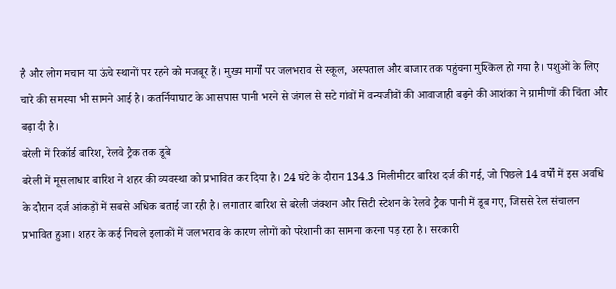है और लोग मचान या ऊंचे स्थानों पर रहने को मजबूर हैं। मुख्य मार्गों पर जलभराव से स्कूल, अस्पताल और बाजार तक पहुंचना मुश्किल हो गया है। पशुओं के लिए चारे की समस्या भी सामने आई है। कतर्नियाघाट के आसपास पानी भरने से जंगल से सटे गांवों में वन्यजीवों की आवाजाही बढ़ने की आशंका ने ग्रामीणों की चिंता और बढ़ा दी है।
बरेली में रिकॉर्ड बारिश, रेलवे ट्रैक तक डूबे
बरेली में मूसलाधार बारिश ने शहर की व्यवस्था को प्रभावित कर दिया है। 24 घंटे के दौरान 134.3 मिलीमीटर बारिश दर्ज की गई, जो पिछले 14 वर्षों में इस अवधि के दौरान दर्ज आंकड़ों में सबसे अधिक बताई जा रही है। लगातार बारिश से बरेली जंक्शन और सिटी स्टेशन के रेलवे ट्रैक पानी में डूब गए, जिससे रेल संचालन प्रभावित हुआ। शहर के कई निचले इलाकों में जलभराव के कारण लोगों को परेशानी का सामना करना पड़ रहा है। सरकारी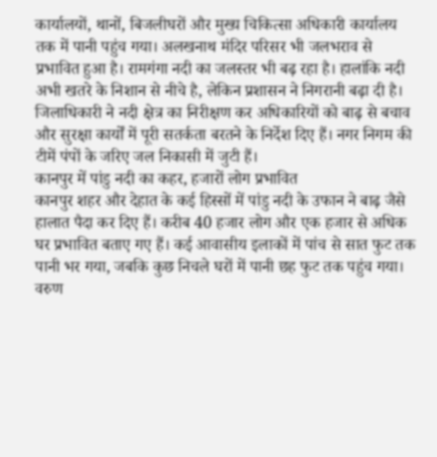कार्यालयों, थानों, बिजलीघरों और मुख्य चिकित्सा अधिकारी कार्यालय तक में पानी पहुंच गया। अलखनाथ मंदिर परिसर भी जलभराव से प्रभावित हुआ है। रामगंगा नदी का जलस्तर भी बढ़ रहा है। हालांकि नदी अभी खतरे के निशान से नीचे है, लेकिन प्रशासन ने निगरानी बढ़ा दी है। जिलाधिकारी ने नदी क्षेत्र का निरीक्षण कर अधिकारियों को बाढ़ से बचाव और सुरक्षा कार्यों में पूरी सतर्कता बरतने के निर्देश दिए हैं। नगर निगम की टीमें पंपों के जरिए जल निकासी में जुटी हैं।
कानपुर में पांडु नदी का कहर, हजारों लोग प्रभावित
कानपुर शहर और देहात के कई हिस्सों में पांडु नदी के उफान ने बाढ़ जैसे हालात पैदा कर दिए हैं। करीब 40 हजार लोग और एक हजार से अधिक घर प्रभावित बताए गए हैं। कई आवासीय इलाकों में पांच से सात फुट तक पानी भर गया, जबकि कुछ निचले घरों में पानी छह फुट तक पहुंच गया। वरुण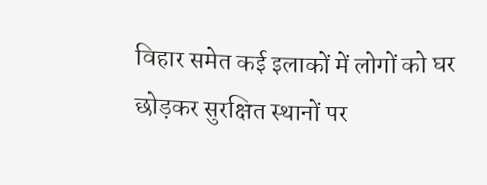विहार समेत कई इलाकों में लोगों को घर छोड़कर सुरक्षित स्थानों पर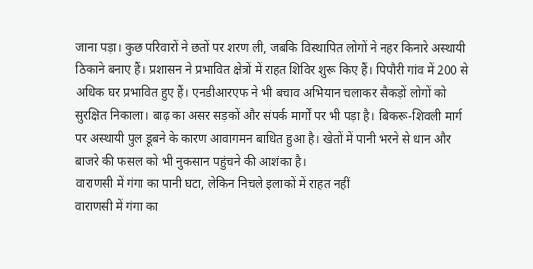जाना पड़ा। कुछ परिवारों ने छतों पर शरण ली, जबकि विस्थापित लोगों ने नहर किनारे अस्थायी ठिकाने बनाए हैं। प्रशासन ने प्रभावित क्षेत्रों में राहत शिविर शुरू किए हैं। पिपौरी गांव में 200 से अधिक घर प्रभावित हुए हैं। एनडीआरएफ ने भी बचाव अभियान चलाकर सैकड़ों लोगों को सुरक्षित निकाला। बाढ़ का असर सड़कों और संपर्क मार्गों पर भी पड़ा है। बिकरू-शिवली मार्ग पर अस्थायी पुल डूबने के कारण आवागमन बाधित हुआ है। खेतों में पानी भरने से धान और बाजरे की फसल को भी नुकसान पहुंचने की आशंका है।
वाराणसी में गंगा का पानी घटा, लेकिन निचले इलाकों में राहत नहीं
वाराणसी में गंगा का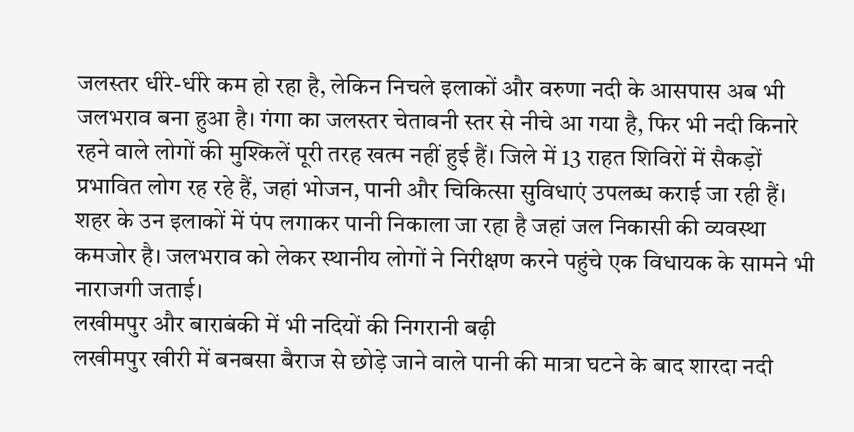जलस्तर धीरे-धीरे कम हो रहा है, लेकिन निचले इलाकों और वरुणा नदी के आसपास अब भी जलभराव बना हुआ है। गंगा का जलस्तर चेतावनी स्तर से नीचे आ गया है, फिर भी नदी किनारे रहने वाले लोगों की मुश्किलें पूरी तरह खत्म नहीं हुई हैं। जिले में 13 राहत शिविरों में सैकड़ों प्रभावित लोग रह रहे हैं, जहां भोजन, पानी और चिकित्सा सुविधाएं उपलब्ध कराई जा रही हैं। शहर के उन इलाकों में पंप लगाकर पानी निकाला जा रहा है जहां जल निकासी की व्यवस्था कमजोर है। जलभराव को लेकर स्थानीय लोगों ने निरीक्षण करने पहुंचे एक विधायक के सामने भी नाराजगी जताई।
लखीमपुर और बाराबंकी में भी नदियों की निगरानी बढ़ी
लखीमपुर खीरी में बनबसा बैराज से छोड़े जाने वाले पानी की मात्रा घटने के बाद शारदा नदी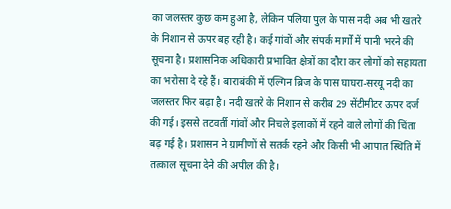का जलस्तर कुछ कम हुआ है, लेकिन पलिया पुल के पास नदी अब भी खतरे के निशान से ऊपर बह रही है। कई गांवों और संपर्क मार्गों में पानी भरने की सूचना है। प्रशासनिक अधिकारी प्रभावित क्षेत्रों का दौरा कर लोगों को सहायता का भरोसा दे रहे हैं। बाराबंकी में एल्गिन ब्रिज के पास घाघरा-सरयू नदी का जलस्तर फिर बढ़ा है। नदी खतरे के निशान से करीब 29 सेंटीमीटर ऊपर दर्ज की गई। इससे तटवर्ती गांवों और निचले इलाकों में रहने वाले लोगों की चिंता बढ़ गई है। प्रशासन ने ग्रामीणों से सतर्क रहने और किसी भी आपात स्थिति में तत्काल सूचना देने की अपील की है।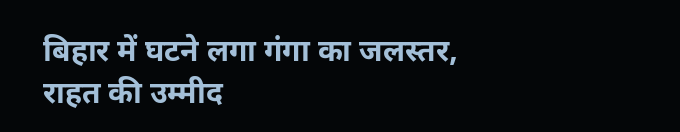बिहार में घटने लगा गंगा का जलस्तर, राहत की उम्मीद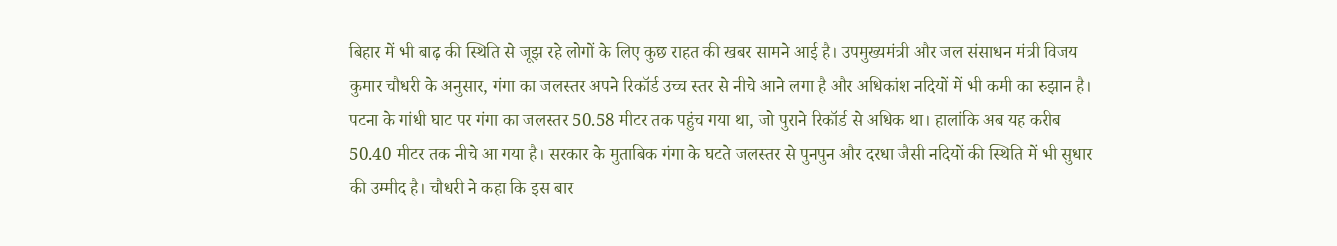बिहार में भी बाढ़ की स्थिति से जूझ रहे लोगों के लिए कुछ राहत की खबर सामने आई है। उपमुख्यमंत्री और जल संसाधन मंत्री विजय कुमार चौधरी के अनुसार, गंगा का जलस्तर अपने रिकॉर्ड उच्च स्तर से नीचे आने लगा है और अधिकांश नदियों में भी कमी का रुझान है। पटना के गांधी घाट पर गंगा का जलस्तर 50.58 मीटर तक पहुंच गया था, जो पुराने रिकॉर्ड से अधिक था। हालांकि अब यह करीब 50.40 मीटर तक नीचे आ गया है। सरकार के मुताबिक गंगा के घटते जलस्तर से पुनपुन और दरधा जैसी नदियों की स्थिति में भी सुधार की उम्मीद है। चौधरी ने कहा कि इस बार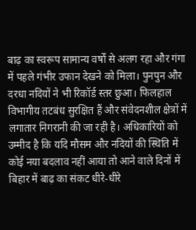बाढ़ का स्वरूप सामान्य वर्षों से अलग रहा और गंगा में पहले गंभीर उफान देखने को मिला। पुनपुन और दरधा नदियों ने भी रिकॉर्ड स्तर छुआ। फिलहाल विभागीय तटबंध सुरक्षित हैं और संवेदनशील क्षेत्रों में लगातार निगरानी की जा रही है। अधिकारियों को उम्मीद है कि यदि मौसम और नदियों की स्थिति में कोई नया बदलाव नहीं आया तो आने वाले दिनों में बिहार में बाढ़ का संकट धीरे-धीरे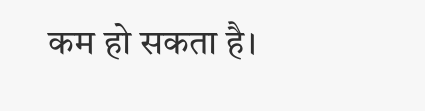कम हो सकता है।